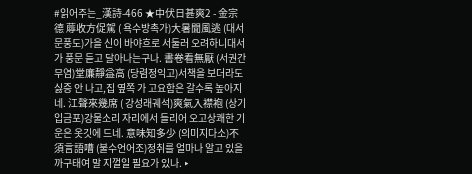#읽어주는_漢詩-466 ★中伏日甚爽2 - 金宗德 蓐收方促駕 ( 욕수방촉가)大暑聞風逃 (대서문풍도)가을 신이 바야흐로 서둘러 오려하니대서가 풍문 듣고 달아나는구나. 書卷看無厭 (서권간무염)堂廉靜益高 (당렴정익고)서책을 보더라도 싫증 안 나고,집 옆쪽 가 고요함은 갈수록 높아지네. 江聲來幾席 ( 강성래궤석)爽氣入襟袍 (상기입금포)강물소리 자리에서 들리어 오고상쾌한 기운은 옷깃에 드네. 意味知多少 (의미지다소)不須言語嘈 (불수언어조)정취를 얼마나 알고 있을까구태여 말 지껄일 필요가 있나. ‣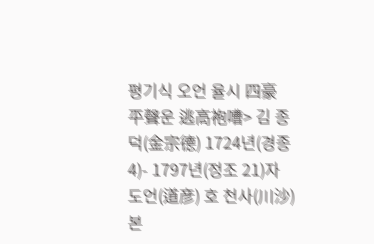평기식 오언 율시 四豪 平聲운 逃高袍嘈> 김 종덕(金宗德) 1724년(경종 4)- 1797년(정조 21)자 도언(道彦) 호 천사(川沙) 본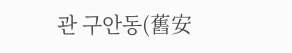관 구안동(舊安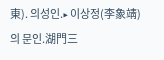東). 의성인.‣ 이상정(李象靖) 의 문인.湖門三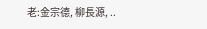老:金宗德, 柳長源, ..